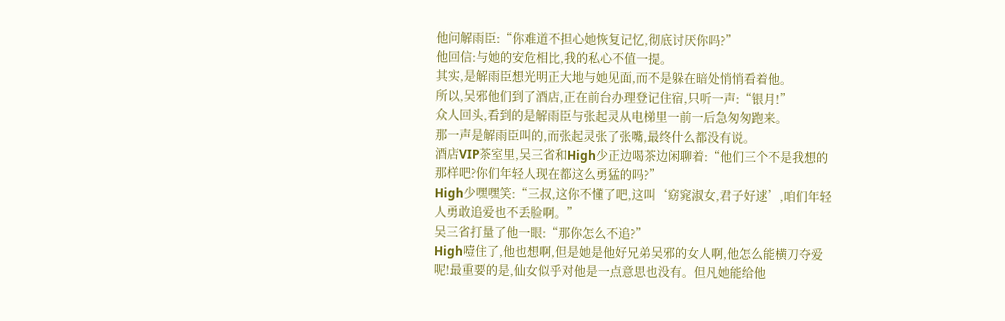他问解雨臣:“你难道不担心她恢复记忆,彻底讨厌你吗?”
他回信:与她的安危相比,我的私心不值一提。
其实,是解雨臣想光明正大地与她见面,而不是躲在暗处悄悄看着他。
所以,吴邪他们到了酒店,正在前台办理登记住宿,只听一声:“银月!”
众人回头,看到的是解雨臣与张起灵从电梯里一前一后急匆匆跑来。
那一声是解雨臣叫的,而张起灵张了张嘴,最终什么都没有说。
酒店VIP茶室里,吴三省和High少正边喝茶边闲聊着:“他们三个不是我想的那样吧?你们年轻人现在都这么勇猛的吗?”
High少嘿嘿笑:“三叔,这你不懂了吧,这叫‘窈窕淑女,君子好逑’,咱们年轻人勇敢追爱也不丢脸啊。”
吴三省打量了他一眼:“那你怎么不追?”
High噎住了,他也想啊,但是她是他好兄弟吴邪的女人啊,他怎么能横刀夺爱呢!最重要的是,仙女似乎对他是一点意思也没有。但凡她能给他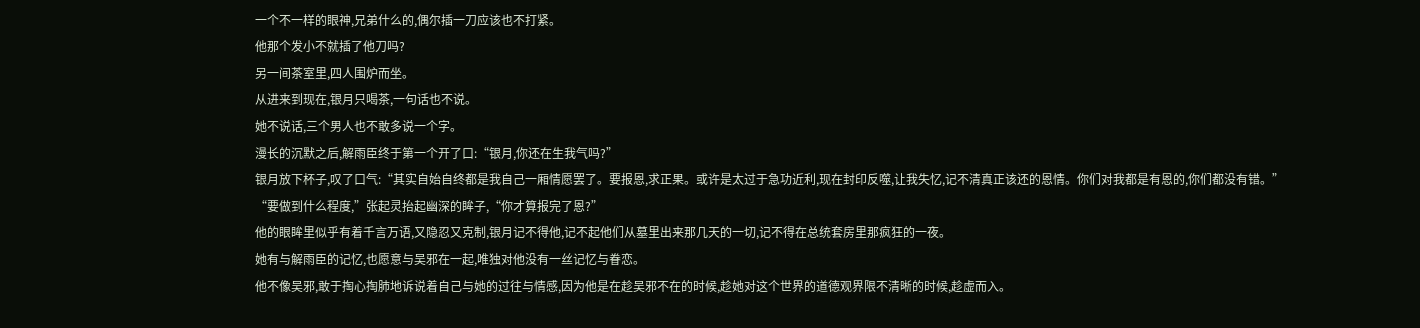一个不一样的眼神,兄弟什么的,偶尔插一刀应该也不打紧。
他那个发小不就插了他刀吗?
另一间茶室里,四人围炉而坐。
从进来到现在,银月只喝茶,一句话也不说。
她不说话,三个男人也不敢多说一个字。
漫长的沉默之后,解雨臣终于第一个开了口:“银月,你还在生我气吗?”
银月放下杯子,叹了口气:“其实自始自终都是我自己一厢情愿罢了。要报恩,求正果。或许是太过于急功近利,现在封印反噬,让我失忆,记不清真正该还的恩情。你们对我都是有恩的,你们都没有错。”
“要做到什么程度,”张起灵抬起幽深的眸子,“你才算报完了恩?”
他的眼眸里似乎有着千言万语,又隐忍又克制,银月记不得他,记不起他们从墓里出来那几天的一切,记不得在总统套房里那疯狂的一夜。
她有与解雨臣的记忆,也愿意与吴邪在一起,唯独对他没有一丝记忆与眷恋。
他不像吴邪,敢于掏心掏肺地诉说着自己与她的过往与情感,因为他是在趁吴邪不在的时候,趁她对这个世界的道德观界限不清晰的时候,趁虚而入。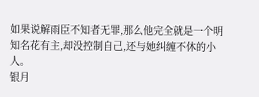如果说解雨臣不知者无罪,那么他完全就是一个明知名花有主,却没控制自己,还与她纠缠不休的小人。
银月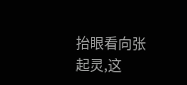抬眼看向张起灵,这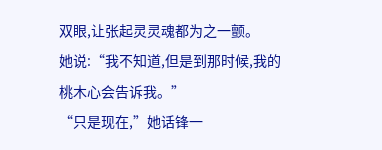双眼,让张起灵灵魂都为之一颤。
她说:“我不知道,但是到那时候,我的桃木心会告诉我。”
“只是现在,”她话锋一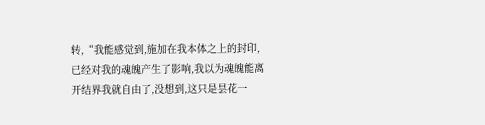转,“我能感觉到,施加在我本体之上的封印,已经对我的魂魄产生了影响,我以为魂魄能离开结界我就自由了,没想到,这只是昙花一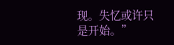现。失忆或许只是开始。”